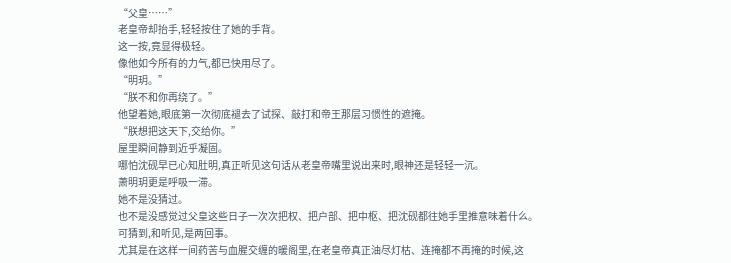“父皇……”
老皇帝却抬手,轻轻按住了她的手背。
这一按,竟显得极轻。
像他如今所有的力气,都已快用尽了。
“明玥。”
“朕不和你再绕了。”
他望着她,眼底第一次彻底褪去了试探、敲打和帝王那层习惯性的遮掩。
“朕想把这天下,交给你。”
屋里瞬间静到近乎凝固。
哪怕沈砚早已心知肚明,真正听见这句话从老皇帝嘴里说出来时,眼神还是轻轻一沉。
萧明玥更是呼吸一滞。
她不是没猜过。
也不是没感觉过父皇这些日子一次次把权、把户部、把中枢、把沈砚都往她手里推意味着什么。
可猜到,和听见,是两回事。
尤其是在这样一间药苦与血腥交缠的暖阁里,在老皇帝真正油尽灯枯、连掩都不再掩的时候,这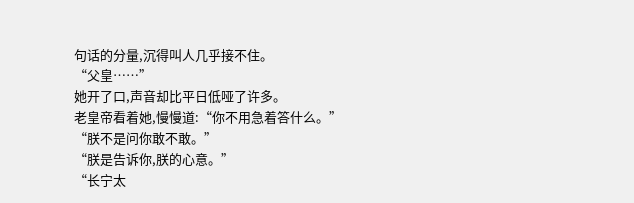句话的分量,沉得叫人几乎接不住。
“父皇……”
她开了口,声音却比平日低哑了许多。
老皇帝看着她,慢慢道:“你不用急着答什么。”
“朕不是问你敢不敢。”
“朕是告诉你,朕的心意。”
“长宁太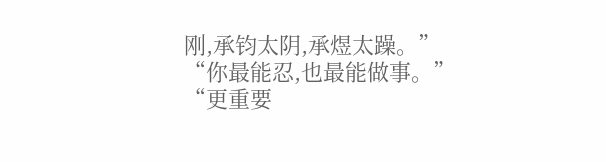刚,承钧太阴,承煜太躁。”
“你最能忍,也最能做事。”
“更重要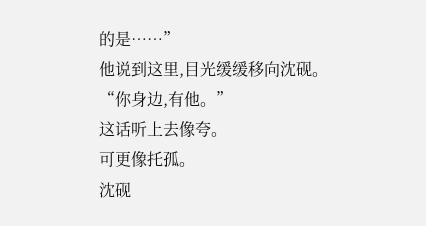的是……”
他说到这里,目光缓缓移向沈砚。
“你身边,有他。”
这话听上去像夸。
可更像托孤。
沈砚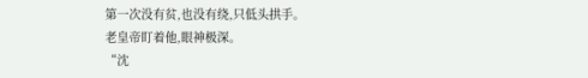第一次没有贫,也没有绕,只低头拱手。
老皇帝盯着他,眼神极深。
“沈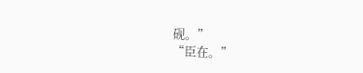砚。”
“臣在。”